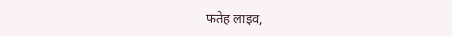फतेह लाइव,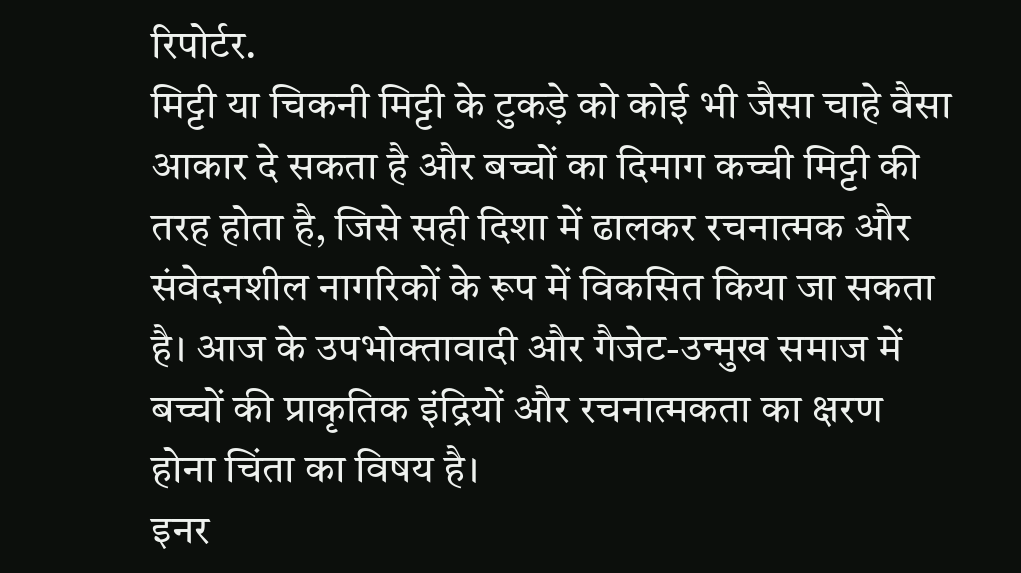रिपोर्टर.
मिट्टी या चिकनी मिट्टी के टुकड़े को कोई भी जैसा चाहे वैसा आकार दे सकता है और बच्चों का दिमाग कच्ची मिट्टी की तरह होता है, जिसे सही दिशा में ढालकर रचनात्मक और संवेदनशील नागरिकों के रूप में विकसित किया जा सकता है। आज के उपभोक्तावादी और गैजेट-उन्मुख समाज में बच्चों की प्राकृतिक इंद्रियों और रचनात्मकता का क्षरण होना चिंता का विषय है।
इनर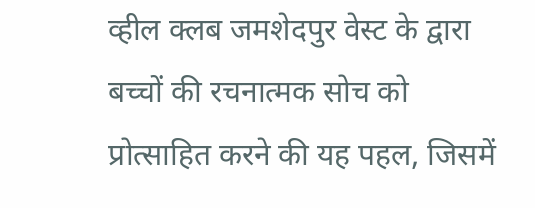व्हील क्लब जमशेदपुर वेस्ट के द्वारा बच्चों की रचनात्मक सोच को प्रोत्साहित करने की यह पहल, जिसमें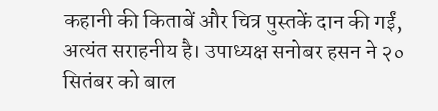कहानी की किताबें और चित्र पुस्तकें दान की गईं, अत्यंत सराहनीय है। उपाध्यक्ष सनोबर हसन ने २० सितंबर को बाल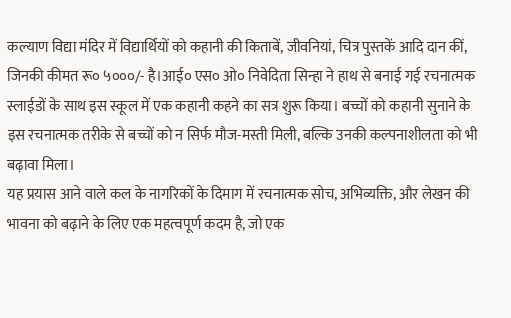कल्याण विद्या मंदिर में विद्यार्थियों को कहानी की किताबें, जीवनियां, चित्र पुस्तकें आदि दान कीं, जिनकी कीमत रू० ५०००/- है।आई० एस० ओ० निवेदिता सिन्हा ने हाथ से बनाई गई रचनात्मक स्लाईडों के साथ इस स्कूल में एक कहानी कहने का सत्र शुरू किया। बच्चों को कहानी सुनाने के इस रचनात्मक तरीके से बच्चों को न सिर्फ मौज-मस्ती मिली, बल्कि उनकी कल्पनाशीलता को भी बढ़ावा मिला।
यह प्रयास आने वाले कल के नागरिकों के दिमाग में रचनात्मक सोच, अभिव्यक्ति, और लेखन की भावना को बढ़ाने के लिए एक महत्वपूर्ण कदम है, जो एक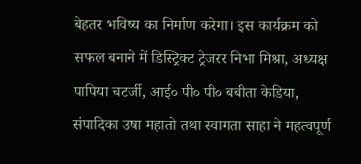बेहतर भविष्य का निर्माण करेगा। इस कार्यक्रम को सफल बनाने में डिस्ट्रिक्ट ट्रेजरर निभा मिश्रा, अध्यक्ष पापिया चटर्जी, आई० पी० पी० बबीता केडिया, संपादिका उषा महातो तथा स्वागता साहा ने महत्वपूर्ण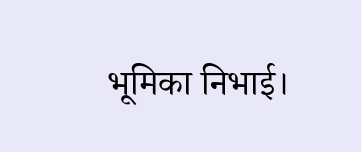भूमिका निभाई।